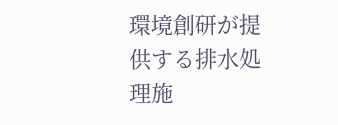環境創研が提供する排水処理施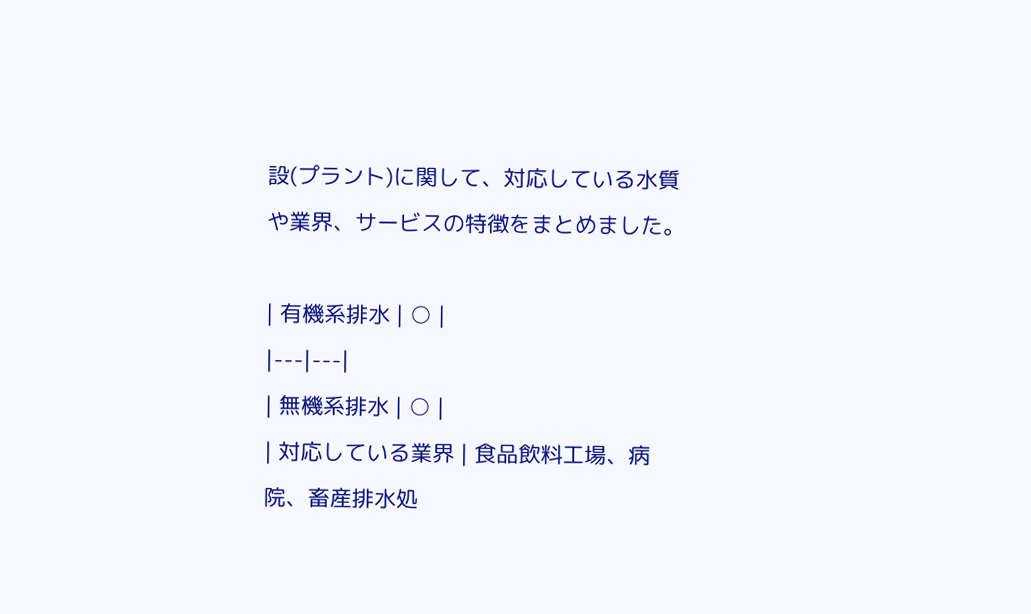設(プラント)に関して、対応している水質や業界、サービスの特徴をまとめました。

| 有機系排水 | ○ |
|---|---|
| 無機系排水 | ○ |
| 対応している業界 | 食品飲料工場、病院、畜産排水処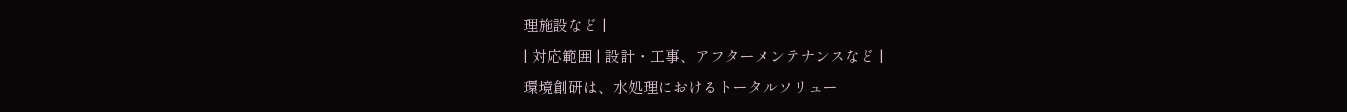理施設など |
| 対応範囲 | 設計・工事、アフターメンテナンスなど |
環境創研は、水処理におけるトータルソリュー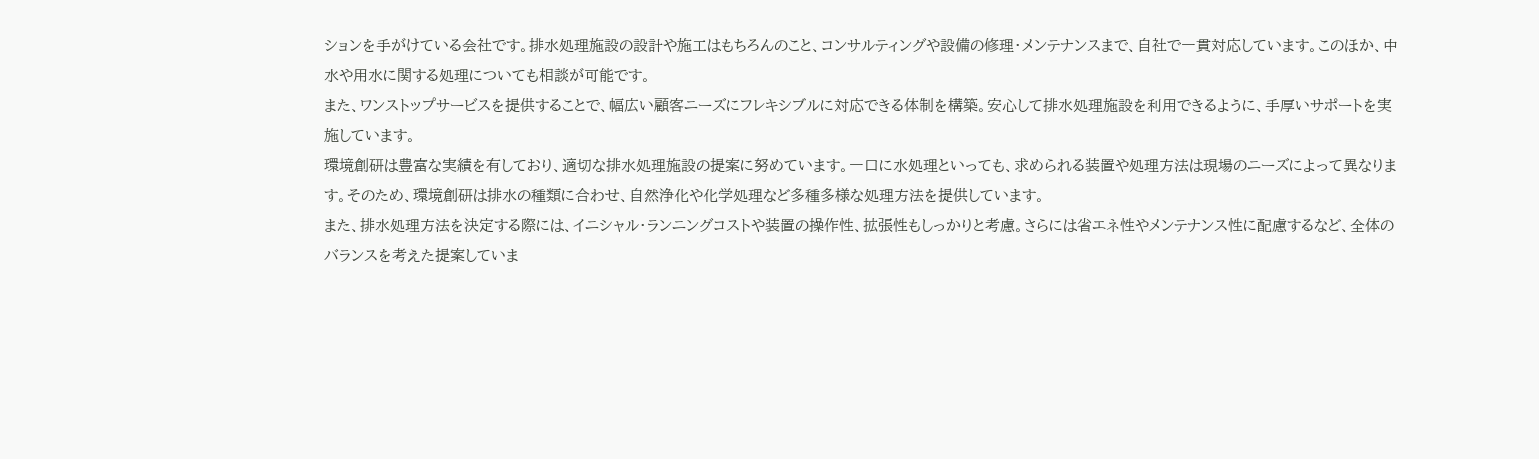ションを手がけている会社です。排水処理施設の設計や施工はもちろんのこと、コンサルティングや設備の修理・メンテナンスまで、自社で一貫対応しています。このほか、中水や用水に関する処理についても相談が可能です。
また、ワンストップサービスを提供することで、幅広い顧客ニーズにフレキシブルに対応できる体制を構築。安心して排水処理施設を利用できるように、手厚いサポートを実施しています。
環境創研は豊富な実績を有しており、適切な排水処理施設の提案に努めています。一口に水処理といっても、求められる装置や処理方法は現場のニーズによって異なります。そのため、環境創研は排水の種類に合わせ、自然浄化や化学処理など多種多様な処理方法を提供しています。
また、排水処理方法を決定する際には、イニシャル・ランニングコストや装置の操作性、拡張性もしっかりと考慮。さらには省エネ性やメンテナンス性に配慮するなど、全体のバランスを考えた提案していま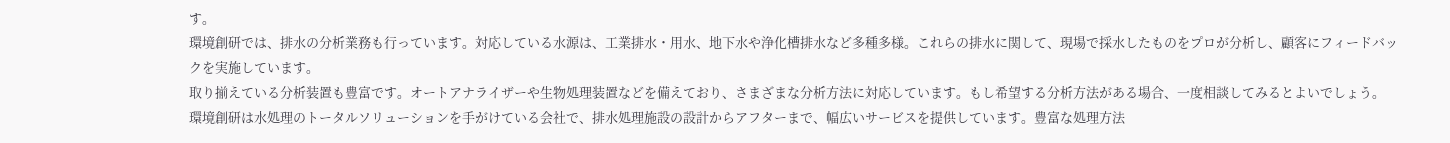す。
環境創研では、排水の分析業務も行っています。対応している水源は、工業排水・用水、地下水や浄化槽排水など多種多様。これらの排水に関して、現場で採水したものをプロが分析し、顧客にフィードバックを実施しています。
取り揃えている分析装置も豊富です。オートアナライザーや生物処理装置などを備えており、さまざまな分析方法に対応しています。もし希望する分析方法がある場合、一度相談してみるとよいでしょう。
環境創研は水処理のトータルソリューションを手がけている会社で、排水処理施設の設計からアフターまで、幅広いサービスを提供しています。豊富な処理方法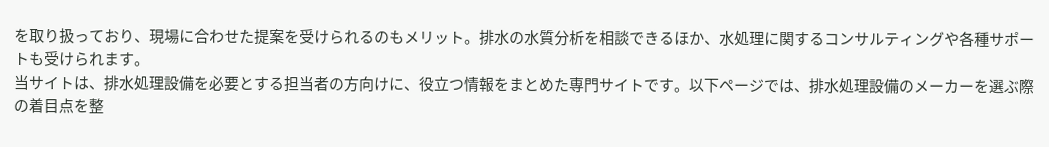を取り扱っており、現場に合わせた提案を受けられるのもメリット。排水の水質分析を相談できるほか、水処理に関するコンサルティングや各種サポートも受けられます。
当サイトは、排水処理設備を必要とする担当者の方向けに、役立つ情報をまとめた専門サイトです。以下ページでは、排水処理設備のメーカーを選ぶ際の着目点を整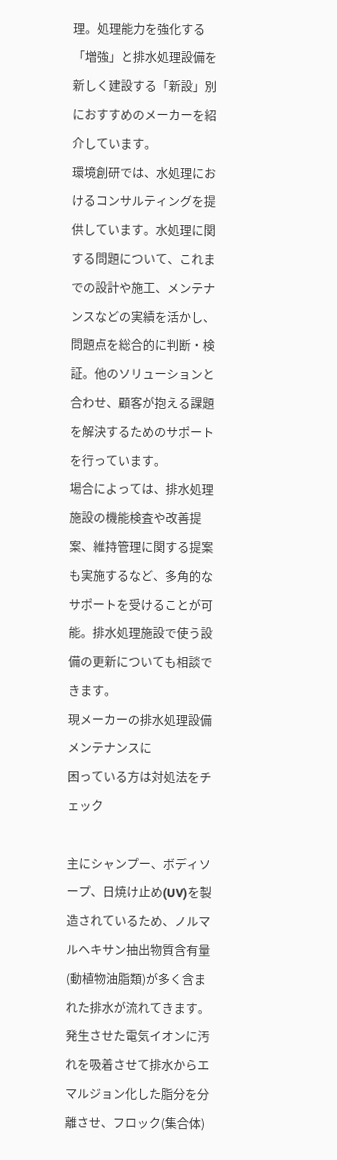理。処理能力を強化する「増強」と排水処理設備を新しく建設する「新設」別におすすめのメーカーを紹介しています。
環境創研では、水処理におけるコンサルティングを提供しています。水処理に関する問題について、これまでの設計や施工、メンテナンスなどの実績を活かし、問題点を総合的に判断・検証。他のソリューションと合わせ、顧客が抱える課題を解決するためのサポートを行っています。
場合によっては、排水処理施設の機能検査や改善提案、維持管理に関する提案も実施するなど、多角的なサポートを受けることが可能。排水処理施設で使う設備の更新についても相談できます。
現メーカーの排水処理設備メンテナンスに
困っている方は対処法をチェック

主にシャンプー、ボディソープ、日焼け止め(UV)を製造されているため、ノルマルヘキサン抽出物質含有量(動植物油脂類)が多く含まれた排水が流れてきます。
発生させた電気イオンに汚れを吸着させて排水からエマルジョン化した脂分を分離させ、フロック(集合体)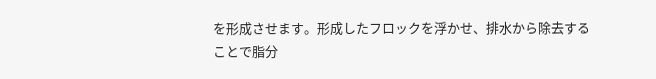を形成させます。形成したフロックを浮かせ、排水から除去することで脂分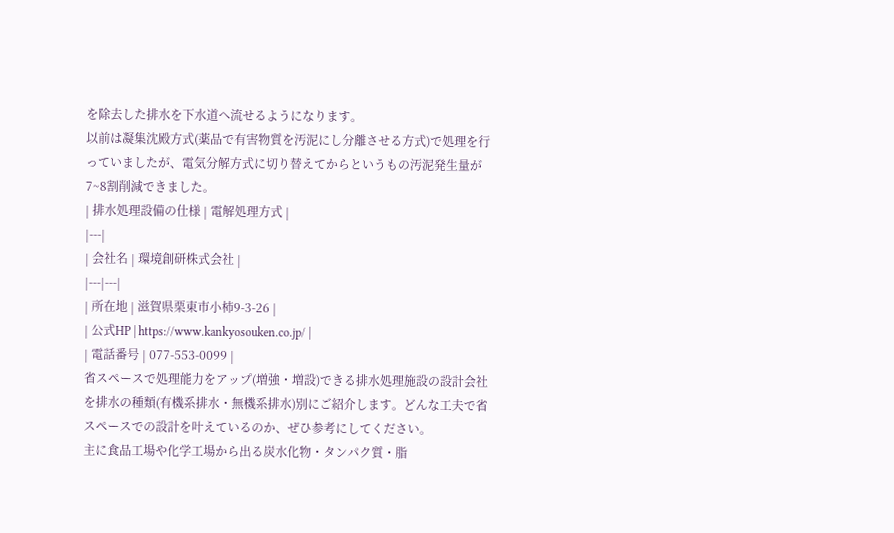を除去した排水を下水道へ流せるようになります。
以前は凝集沈殿方式(薬品で有害物質を汚泥にし分離させる方式)で処理を行っていましたが、電気分解方式に切り替えてからというもの汚泥発生量が7~8割削減できました。
| 排水処理設備の仕様 | 電解処理方式 |
|---|
| 会社名 | 環境創研株式会社 |
|---|---|
| 所在地 | 滋賀県栗東市小柿9-3-26 |
| 公式HP | https://www.kankyosouken.co.jp/ |
| 電話番号 | 077-553-0099 |
省スペースで処理能力をアップ(増強・増設)できる排水処理施設の設計会社を排水の種類(有機系排水・無機系排水)別にご紹介します。どんな工夫で省スペースでの設計を叶えているのか、ぜひ参考にしてください。
主に食品工場や化学工場から出る炭水化物・タンパク質・脂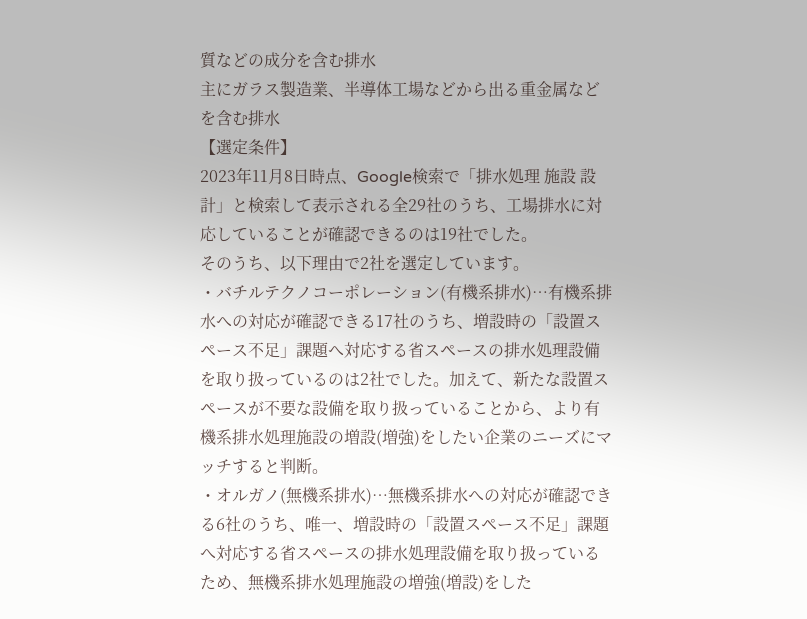質などの成分を含む排水
主にガラス製造業、半導体工場などから出る重金属などを含む排水
【選定条件】
2023年11月8日時点、Google検索で「排水処理 施設 設計」と検索して表示される全29社のうち、工場排水に対応していることが確認できるのは19社でした。
そのうち、以下理由で2社を選定しています。
・バチルテクノコーポレーション(有機系排水)…有機系排水への対応が確認できる17社のうち、増設時の「設置スペース不足」課題へ対応する省スペースの排水処理設備を取り扱っているのは2社でした。加えて、新たな設置スペースが不要な設備を取り扱っていることから、より有機系排水処理施設の増設(増強)をしたい企業のニーズにマッチすると判断。
・オルガノ(無機系排水)…無機系排水への対応が確認できる6社のうち、唯一、増設時の「設置スペース不足」課題へ対応する省スペースの排水処理設備を取り扱っているため、無機系排水処理施設の増強(増設)をした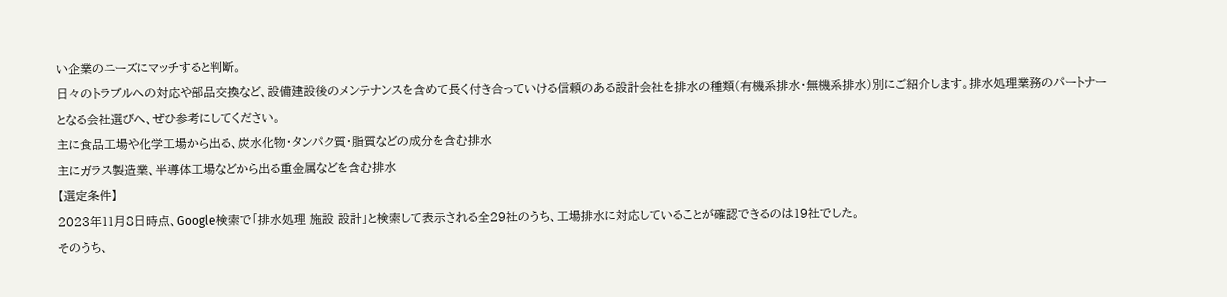い企業のニーズにマッチすると判断。
日々のトラブルへの対応や部品交換など、設備建設後のメンテナンスを含めて長く付き合っていける信頼のある設計会社を排水の種類(有機系排水・無機系排水)別にご紹介します。排水処理業務のパートナーとなる会社選びへ、ぜひ参考にしてください。
主に食品工場や化学工場から出る、炭水化物・タンパク質・脂質などの成分を含む排水
主にガラス製造業、半導体工場などから出る重金属などを含む排水
【選定条件】
2023年11月8日時点、Google検索で「排水処理 施設 設計」と検索して表示される全29社のうち、工場排水に対応していることが確認できるのは19社でした。
そのうち、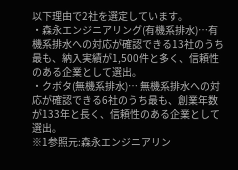以下理由で2社を選定しています。
・森永エンジニアリング(有機系排水)…有機系排水への対応が確認できる13社のうち最も、納入実績が1,500件と多く、信頼性のある企業として選出。
・クボタ(無機系排水)… 無機系排水への対応が確認できる6社のうち最も、創業年数が133年と長く、信頼性のある企業として選出。
※1参照元:森永エンジニアリン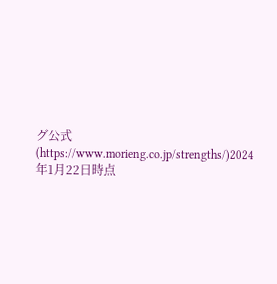グ公式(https://www.morieng.co.jp/strengths/)2024年1月22日時点